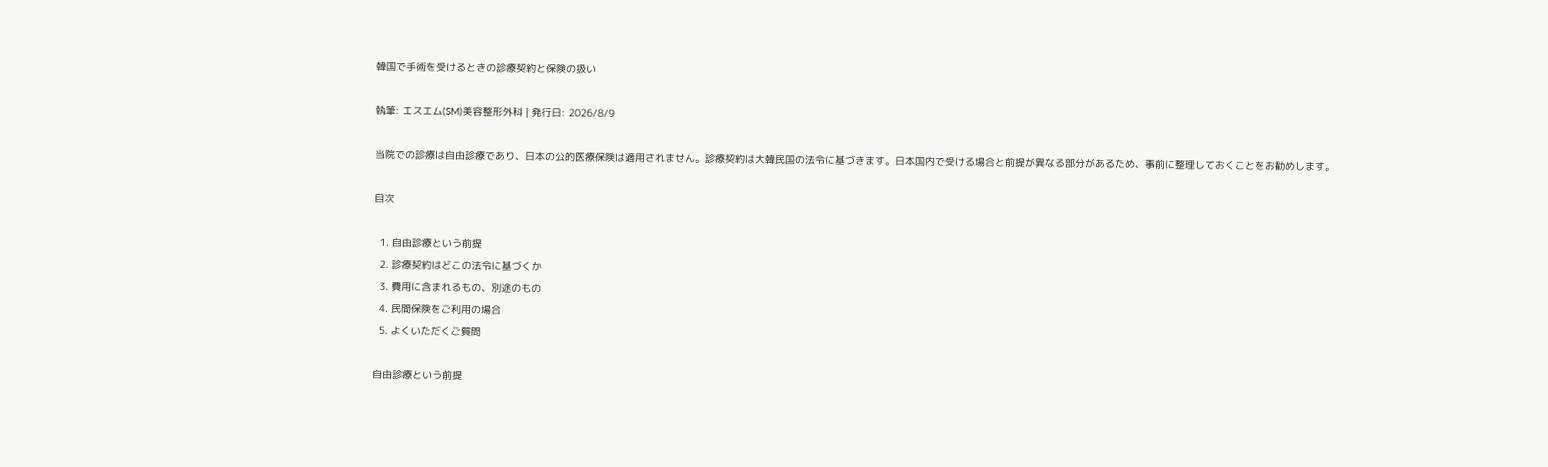韓国で手術を受けるときの診療契約と保険の扱い

執筆: エスエム(SM)美容整形外科 | 発行日: 2026/8/9

当院での診療は自由診療であり、日本の公的医療保険は適用されません。診療契約は大韓民国の法令に基づきます。日本国内で受ける場合と前提が異なる部分があるため、事前に整理しておくことをお勧めします。

目次

  1. 自由診療という前提
  2. 診療契約はどこの法令に基づくか
  3. 費用に含まれるもの、別途のもの
  4. 民間保険をご利用の場合
  5. よくいただくご質問

自由診療という前提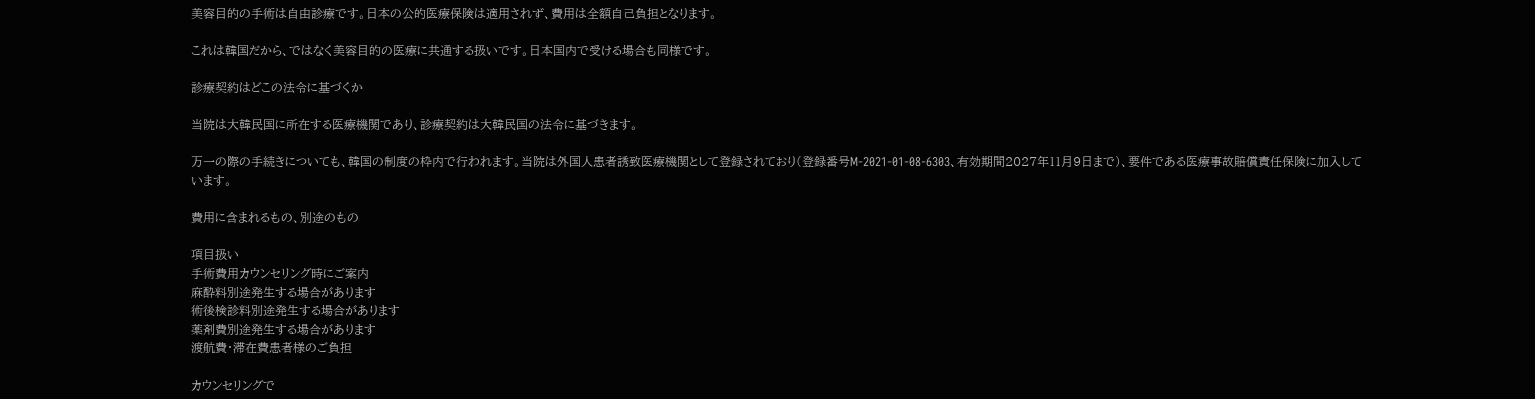美容目的の手術は自由診療です。日本の公的医療保険は適用されず、費用は全額自己負担となります。

これは韓国だから、ではなく美容目的の医療に共通する扱いです。日本国内で受ける場合も同様です。

診療契約はどこの法令に基づくか

当院は大韓民国に所在する医療機関であり、診療契約は大韓民国の法令に基づきます。

万一の際の手続きについても、韓国の制度の枠内で行われます。当院は外国人患者誘致医療機関として登録されており(登録番号M-2021-01-08-6303、有効期間2027年11月9日まで)、要件である医療事故賠償責任保険に加入しています。

費用に含まれるもの、別途のもの

項目扱い
手術費用カウンセリング時にご案内
麻酔料別途発生する場合があります
術後検診料別途発生する場合があります
薬剤費別途発生する場合があります
渡航費・滞在費患者様のご負担

カウンセリングで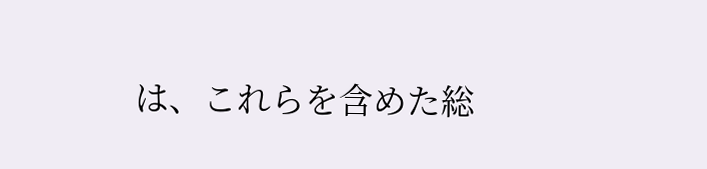は、これらを含めた総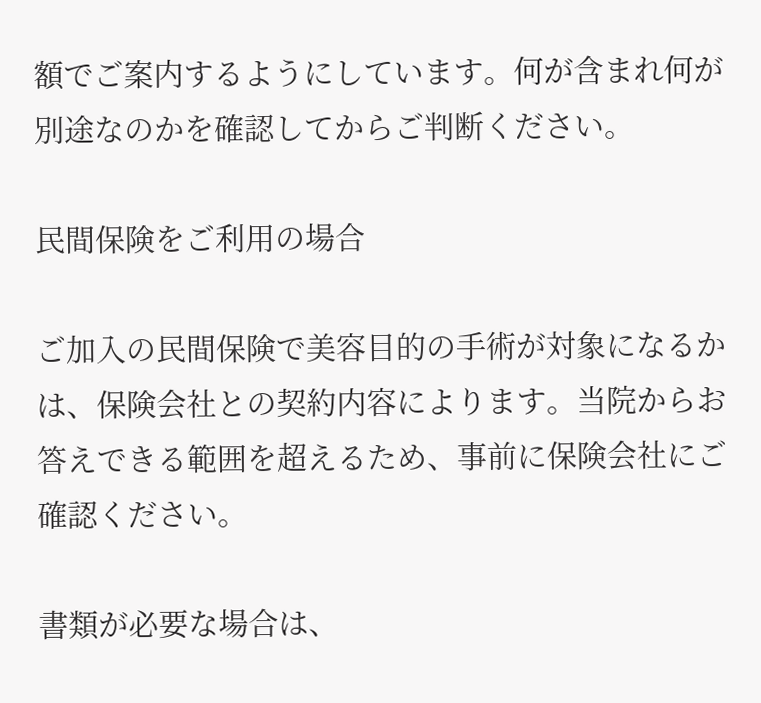額でご案内するようにしています。何が含まれ何が別途なのかを確認してからご判断ください。

民間保険をご利用の場合

ご加入の民間保険で美容目的の手術が対象になるかは、保険会社との契約内容によります。当院からお答えできる範囲を超えるため、事前に保険会社にご確認ください。

書類が必要な場合は、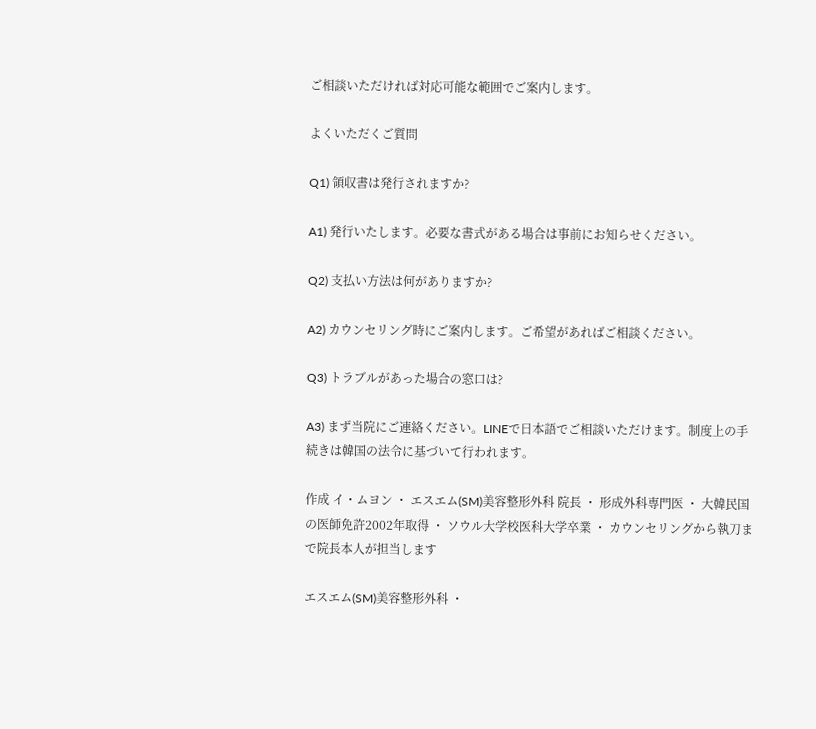ご相談いただければ対応可能な範囲でご案内します。

よくいただくご質問

Q1) 領収書は発行されますか?

A1) 発行いたします。必要な書式がある場合は事前にお知らせください。

Q2) 支払い方法は何がありますか?

A2) カウンセリング時にご案内します。ご希望があればご相談ください。

Q3) トラブルがあった場合の窓口は?

A3) まず当院にご連絡ください。LINEで日本語でご相談いただけます。制度上の手続きは韓国の法令に基づいて行われます。

作成 イ・ムヨン ・ エスエム(SM)美容整形外科 院長 ・ 形成外科専門医 ・ 大韓民国の医師免許2002年取得 ・ ソウル大学校医科大学卒業 ・ カウンセリングから執刀まで院長本人が担当します

エスエム(SM)美容整形外科 ・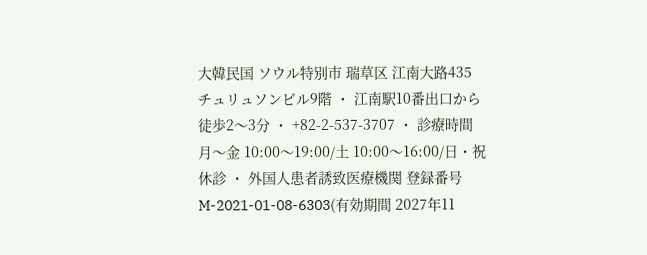大韓民国 ソウル特別市 瑞草区 江南大路435 チュリュソンビル9階 ・ 江南駅10番出口から徒歩2〜3分 ・ +82-2-537-3707 ・ 診療時間 月〜金 10:00〜19:00/土 10:00〜16:00/日・祝 休診 ・ 外国人患者誘致医療機関 登録番号 M-2021-01-08-6303(有効期間 2027年11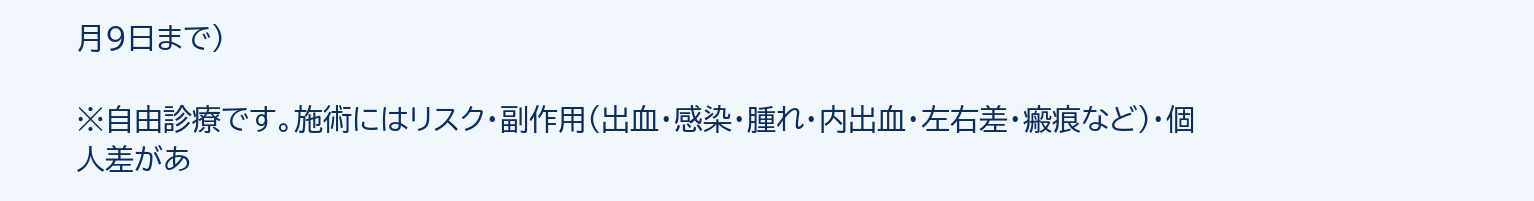月9日まで)

※自由診療です。施術にはリスク・副作用(出血・感染・腫れ・内出血・左右差・瘢痕など)・個人差があ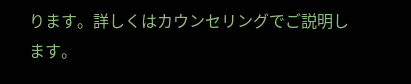ります。詳しくはカウンセリングでご説明します。